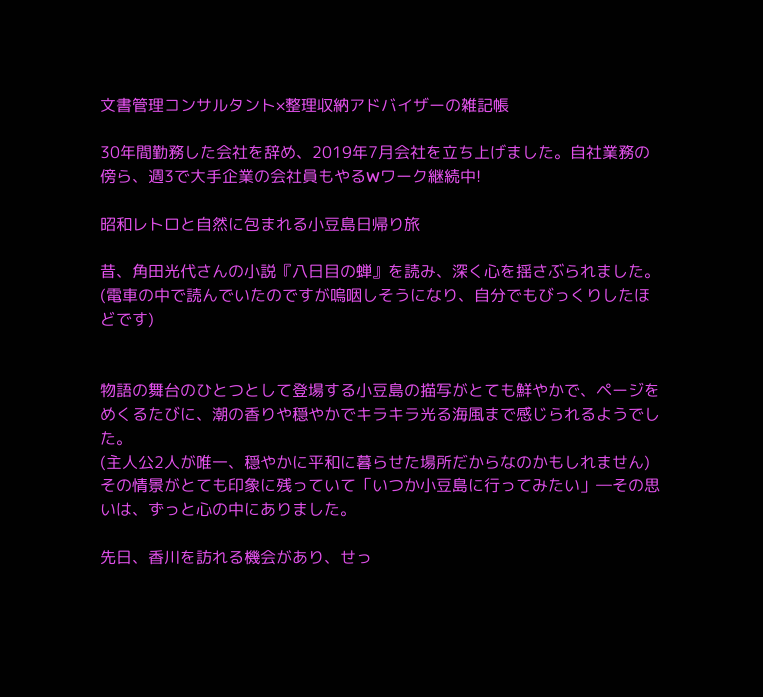文書管理コンサルタント×整理収納アドバイザーの雑記帳

30年間勤務した会社を辞め、2019年7月会社を立ち上げました。自社業務の傍ら、週3で大手企業の会社員もやるWワーク継続中!

昭和レトロと自然に包まれる小豆島日帰り旅

昔、角田光代さんの小説『八日目の蝉』を読み、深く心を揺さぶられました。
(電車の中で読んでいたのですが嗚咽しそうになり、自分でもびっくりしたほどです)


物語の舞台のひとつとして登場する小豆島の描写がとても鮮やかで、ページをめくるたびに、潮の香りや穏やかでキラキラ光る海風まで感じられるようでした。
(主人公2人が唯一、穏やかに平和に暮らせた場所だからなのかもしれません)
その情景がとても印象に残っていて「いつか小豆島に行ってみたい」―その思いは、ずっと心の中にありました。

先日、香川を訪れる機会があり、せっ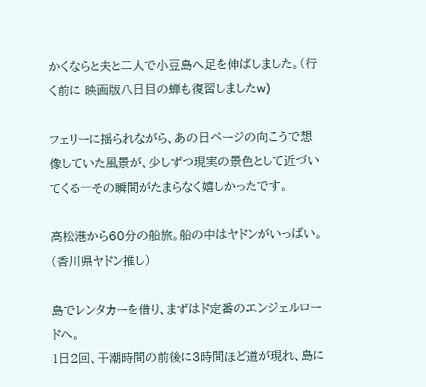かくならと夫と二人で小豆島へ足を伸ばしました。(行く前に 映画版八日目の蝉も復習しましたw)

フェリーに揺られながら、あの日ページの向こうで想像していた風景が、少しずつ現実の景色として近づいてくる―その瞬間がたまらなく嬉しかったです。

高松港から60分の船旅。船の中はヤドンがいっぱい。(香川県ヤドン推し)

島でレンタカーを借り、まずはド定番のエンジェルロードへ。
1日2回、干潮時間の前後に3時間ほど道が現れ、島に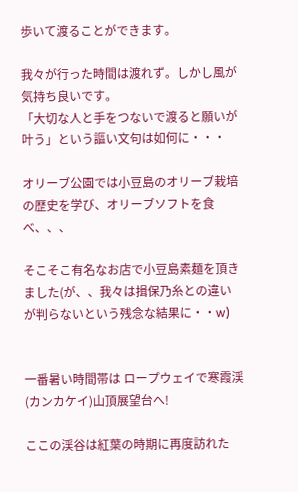歩いて渡ることができます。

我々が行った時間は渡れず。しかし風が気持ち良いです。
「大切な人と手をつないで渡ると願いが叶う」という謳い文句は如何に・・・

オリーブ公園では小豆島のオリーブ栽培の歴史を学び、オリーブソフトを食べ、、、

そこそこ有名なお店で小豆島素麺を頂きました(が、、我々は揖保乃糸との違いが判らないという残念な結果に・・w)


一番暑い時間帯は ロープウェイで寒霞渓(カンカケイ)山頂展望台へ!

ここの渓谷は紅葉の時期に再度訪れた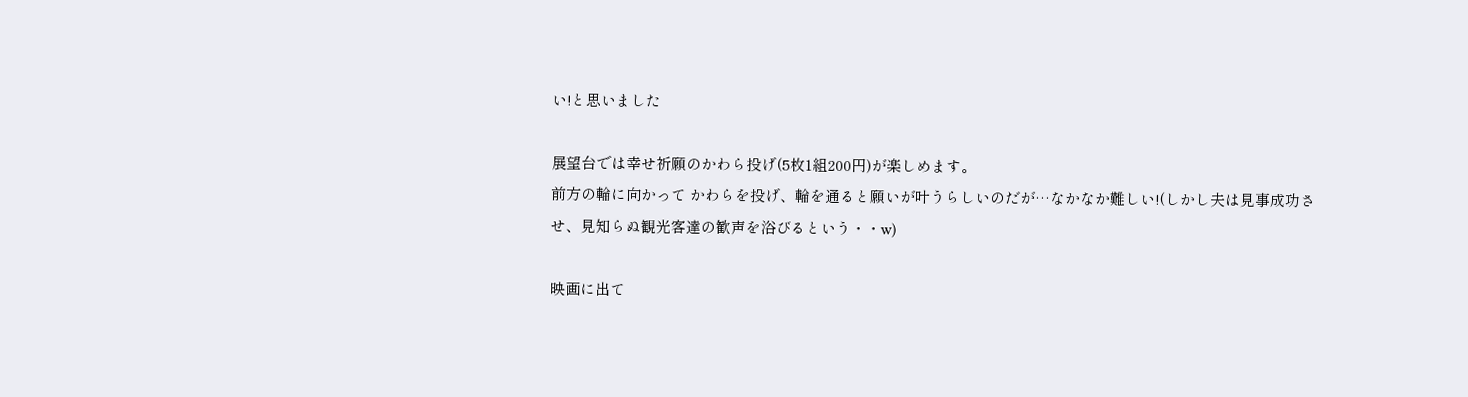い!と思いました

展望台では幸せ祈願のかわら投げ(5枚1組200円)が楽しめます。
前方の輪に向かって かわらを投げ、輪を通ると願いが叶うらしいのだが…なかなか難しい!(しかし夫は見事成功させ、見知らぬ観光客達の歓声を浴びるという・・w)

映画に出て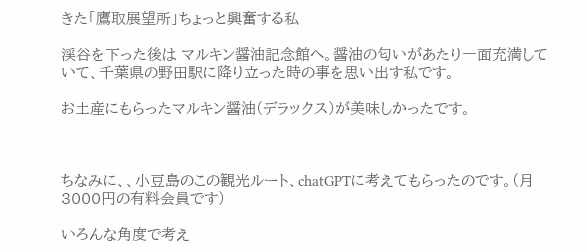きた「鷹取展望所」ちょっと興奮する私

渓谷を下った後は マルキン醤油記念館へ。醤油の匂いがあたり一面充満していて、千葉県の野田駅に降り立った時の事を思い出す私です。

お土産にもらったマルキン醤油(デラックス)が美味しかったです。



ちなみに、、小豆島のこの観光ルート、chatGPTに考えてもらったのです。(月3000円の有料会員です)

いろんな角度で考え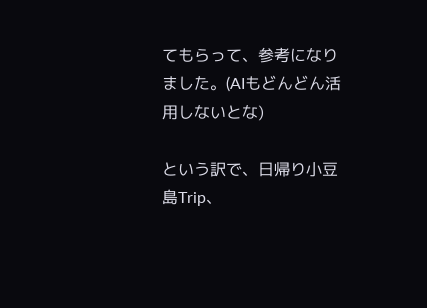てもらって、参考になりました。(AIもどんどん活用しないとな)

という訳で、日帰り小豆島Trip、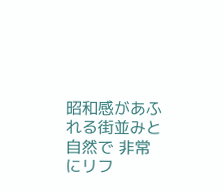昭和感があふれる街並みと自然で 非常にリフ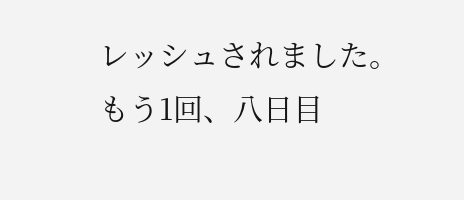レッシュされました。もう1回、八日目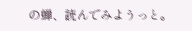の蝉、読んでみようっと。